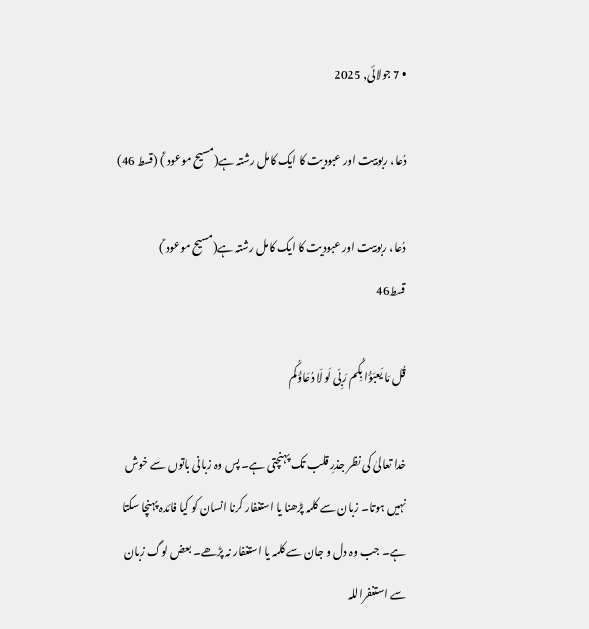• 7 جولائی, 2025

دُعا، ربوبیت اور عبودیت کا ایک کامل رشتہ ہے(مسیح موعود ؑ) (قسط 46)

دُعا، ربوبیت اور عبودیت کا ایک کامل رشتہ ہے(مسیح موعود ؑ)
قسط46

قُل مَا یَعبَؤُا بِکُم رَبِّی لَو لَا دُعَاؤُکُم

خدا تعالیٰ کی نظر جذرِ قلب تک پہنچتی ہے۔ پس وہ زبانی باتوں سے خوش نہیں ہوتا۔ زبان سے کلمہ پڑھنا یا استغفار کرنا انسان کو کیا فائدہ پہنچا سکتا ہے۔ جب وہ دل و جان سے کلمہ یا استغفار نہ پڑھے۔ بعض لوگ زبان سے استغفراللہ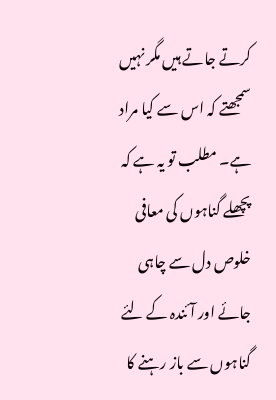کرتے جاتے ہیں مگر نہیں سمجھتے کہ اس سے کیا مراد ہے۔ مطلب تو یہ ہے کہ پچھلے گناہوں کی معافی خلوص دل سے چاہی جائے اور آئندہ کے لئے گناہوں سے باز رہنے کا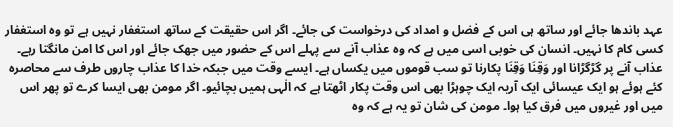عہد باندھا جائے اور ساتھ ہی اس کے فضل و امداد کی درخواست کی جائے۔ اگر اس حقیقت کے ساتھ استغفار نہیں ہے تو وہ استغفار کسی کام کا نہیں۔ انسان کی خوبی اسی میں ہے کہ وہ عذاب آنے سے پہلے اس کے حضور میں جھک جائے اور اس کا امن مانگتا رہے۔ عذاب آنے پر گڑگڑانا اور وَقِنَا وَقِنَا پکارنا تو سب قوموں میں یکساں ہے۔ ایسے وقت میں جبکہ خدا کا عذاب چاروں طرف سے محاصرہ کئے ہوئے ہو ایک عیسائی ایک آریہ ایک چوہڑا بھی اس وقت پکار اٹھتا ہے کہ الٰہی ہمیں بچائیو۔ اگر مومن بھی ایسا کرے تو پھر اس میں اور غیروں میں فرق کیا ہوا۔ مومن کی شان تو یہ ہے کہ وہ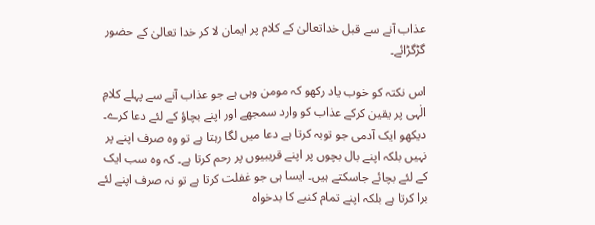عذاب آنے سے قبل خداتعالیٰ کے کلام پر ایمان لا کر خدا تعالیٰ کے حضور گڑگڑائے۔

اس نکتہ کو خوب یاد رکھو کہ مومن وہی ہے جو عذاب آنے سے پہلے کلامِ الٰہی پر یقین کرکے عذاب کو وارد سمجھے اور اپنے بچاؤ کے لئے دعا کرے۔ دیکھو ایک آدمی جو توبہ کرتا ہے دعا میں لگا رہتا ہے تو وہ صرف اپنے پر نہیں بلکہ اپنے بال بچوں پر اپنے قریبیوں پر رحم کرتا ہے۔ کہ وہ سب ایک کے لئے بچائے جاسکتے ہیں۔ ایسا ہی جو غفلت کرتا ہے تو نہ صرف اپنے لئے برا کرتا ہے بلکہ اپنے تمام کنبے کا بدخواہ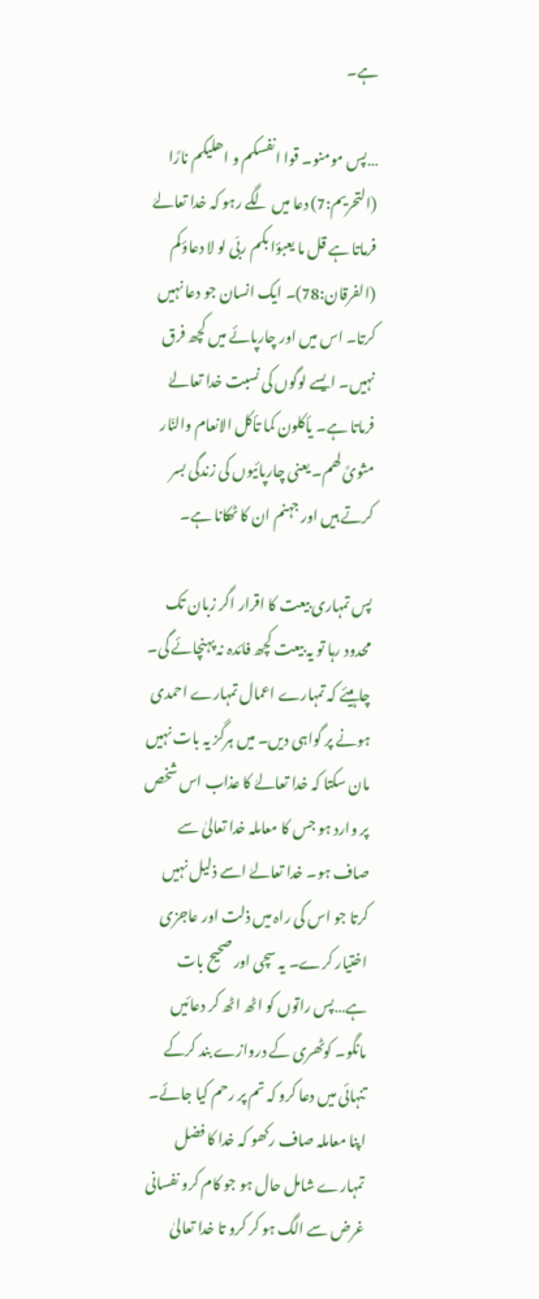ہے۔

…پس مومنو۔ قوا انفسکم و اھلیکم نارًا (التحریم:7) دعا میں لگے رہو کہ خدا تعالےٰ فرماتا ہے قل ما یعبؤا بکم ربّی لو لا دعاؤکم (الفرقان:78)۔ ایک انسان جو دعا نہیں کرتا۔ اس میں اور چارپائے میں کچھ فرق نہیں۔ ایسے لوگوں کی نسبت خدا تعالےٰ فرماتا ہے۔ یأکلون کما تأکل الانعام والنّار مثویً لھم۔ یعنی چارپائیوں کی زندگی بسر کرتے ہیں اور جہنم ان کا ٹھکانا ہے۔

پس تمہاری بیعت کا اقرار اگر زبان تک محدود رہا تو یہ بیعت کچھ فائدہ نہ پہنچائے گی۔ چاہیئے کہ تمہارے اعمال تمہارے احمدی ہونے پر گواہی دیں۔ میں ہرگز یہ بات نہیں مان سکتا کہ خدا تعالےٰ کا عذاب اس شخص پر وارد ہو جس کا معاملہ خدا تعالیٰ سے صاف ہو۔ خدا تعالےٰ اسے ذلیل نہیں کرتا جو اس کی راہ میں ذلت اور عاجزی اختیار کرے۔ یہ سچی اور صحیح بات ہے…پس راتوں کو اٹھ اٹھ کر دعائیں مانگو۔ کوٹھری کے دروازے بند کرکے تنہائی میں دعا کرو کہ تم پر رحم کیا جائے۔ اپنا معاملہ صاف رکھو کہ خدا کا فضل تمہارے شامل حال ہو جو کام کرو نفسانی غرض سے الگ ہو کر کرو تا خدا تعالیٰ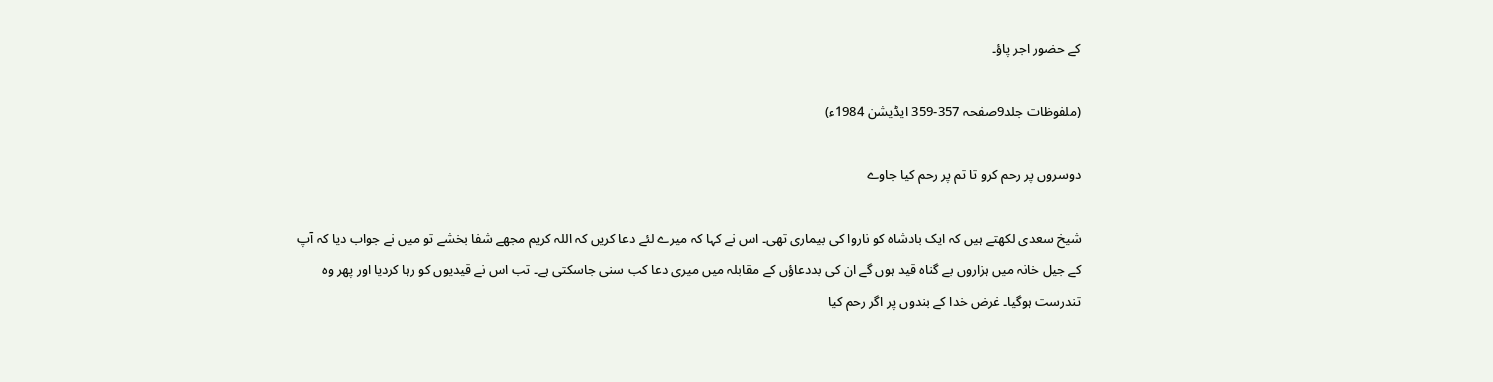کے حضور اجر پاؤ۔

(ملفوظات جلد9صفحہ 357-359 ایڈیشن 1984ء)

دوسروں پر رحم کرو تا تم پر رحم کیا جاوے

شیخ سعدی لکھتے ہیں کہ ایک بادشاہ کو ناروا کی بیماری تھی۔ اس نے کہا کہ میرے لئے دعا کریں کہ اللہ کریم مجھے شفا بخشے تو میں نے جواب دیا کہ آپ کے جیل خانہ میں ہزاروں بے گناہ قید ہوں گے ان کی بددعاؤں کے مقابلہ میں میری دعا کب سنی جاسکتی ہے۔ تب اس نے قیدیوں کو رہا کردیا اور پھر وہ تندرست ہوگیا۔ غرض خدا کے بندوں پر اگر رحم کیا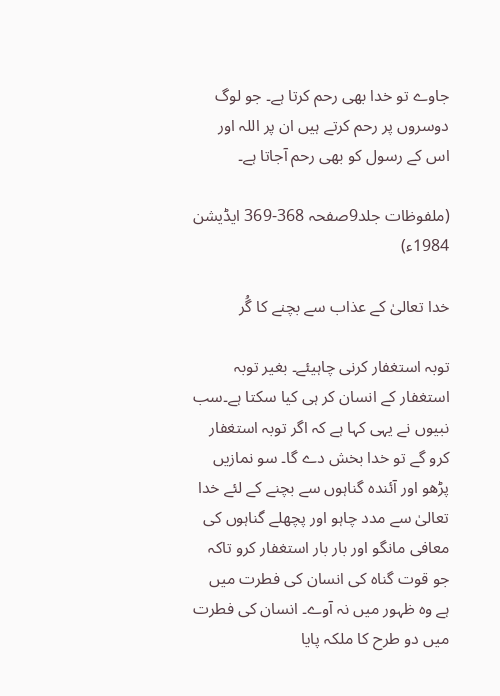جاوے تو خدا بھی رحم کرتا ہے۔ جو لوگ دوسروں پر رحم کرتے ہیں ان پر اللہ اور اس کے رسول کو بھی رحم آجاتا ہے۔

(ملفوظات جلد9صفحہ 368-369 ایڈیشن 1984ء)

خدا تعالیٰ کے عذاب سے بچنے کا گُر

توبہ استغفار کرنی چاہیئے۔ بغیر توبہ استغفار کے انسان کر ہی کیا سکتا ہے۔سب نبیوں نے یہی کہا ہے کہ اگر توبہ استغفار کرو گے تو خدا بخش دے گا۔ سو نمازیں پڑھو اور آئندہ گناہوں سے بچنے کے لئے خدا تعالیٰ سے مدد چاہو اور پچھلے گناہوں کی معافی مانگو اور بار بار استغفار کرو تاکہ جو قوت گناہ کی انسان کی فطرت میں ہے وہ ظہور میں نہ آوے۔ انسان کی فطرت میں دو طرح کا ملکہ پایا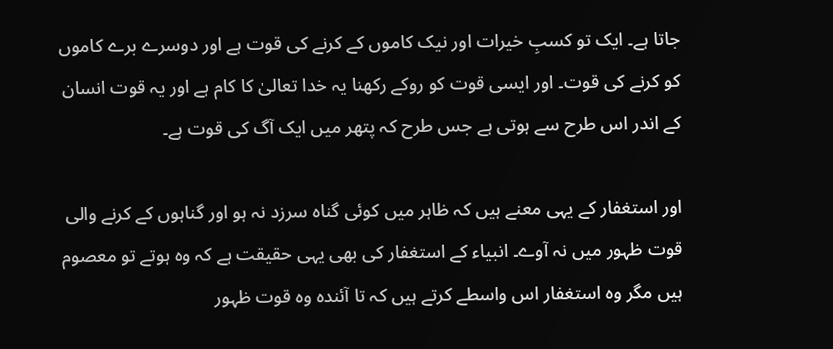جاتا ہے۔ ایک تو کسبِ خیرات اور نیک کاموں کے کرنے کی قوت ہے اور دوسرے برے کاموں کو کرنے کی قوت۔ اور ایسی قوت کو روکے رکھنا یہ خدا تعالیٰ کا کام ہے اور یہ قوت انسان کے اندر اس طرح سے ہوتی ہے جس طرح کہ پتھر میں ایک آگ کی قوت ہے۔

اور استغفار کے یہی معنے ہیں کہ ظاہر میں کوئی گناہ سرزد نہ ہو اور گناہوں کے کرنے والی قوت ظہور میں نہ آوے۔ انبیاء کے استغفار کی بھی یہی حقیقت ہے کہ وہ ہوتے تو معصوم ہیں مگر وہ استغفار اس واسطے کرتے ہیں کہ تا آئندہ وہ قوت ظہور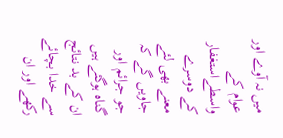میں نہ آوے اور عوام کے واسطےاستغفار کے دوسرے معنے بھی لئے جاویں گے کہ جو جرائم اور گناہ ہوگئے ہیں ان کے بد نتائج سے خدا بچائے رکھے اور ان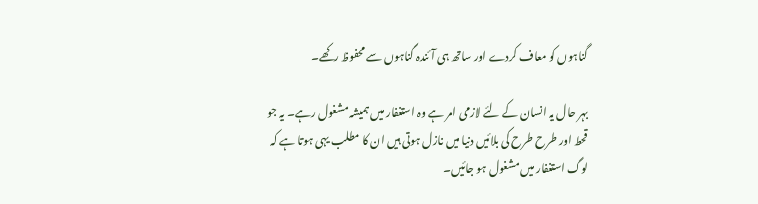گناہوں کو معاف کردے اور ساتھ ہی آئندہ گناہوں سے محفوظ رکھے۔

بہر حال یہ انسان کے لئے لازمی امر ہے وہ استغفار میں ہمیشہ مشغول رہے۔ یہ جو قحط اور طرح طرح کی بلائیں دنیا میں نازل ہوتی ہیں ان کا مطلب یہی ہوتا ہے کہ لوگ استغفار میں مشغول ہو جائیں۔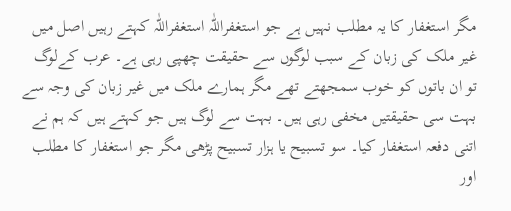مگر استغفار کا یہ مطلب نہیں ہے جو استغفراللّٰہ استغفراللّٰہ کہتے رہیں اصل میں غیر ملک کی زبان کے سبب لوگوں سے حقیقت چھپی رہی ہے۔ عرب کےلوگ تو ان باتوں کو خوب سمجھتے تھے مگر ہمارے ملک میں غیر زبان کی وجہ سے بہت سی حقیقتیں مخفی رہی ہیں۔ بہت سے لوگ ہیں جو کہتے ہیں کہ ہم نے اتنی دفعہ استغفار کیا۔ سو تسبیح یا ہزار تسبیح پڑھی مگر جو استغفار کا مطلب اور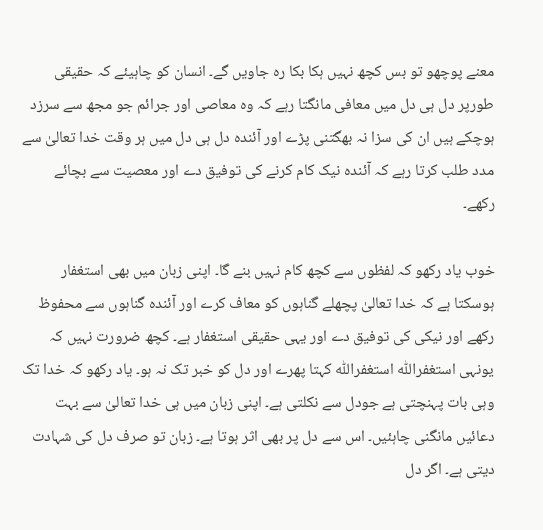معنے پوچھو تو بس کچھ نہیں ہکا بکا رہ جاویں گے۔ انسان کو چاہیئے کہ حقیقی طورپر دل ہی دل میں معافی مانگتا رہے کہ وہ معاصی اور جرائم جو مجھ سے سرزد ہوچکے ہیں ان کی سزا نہ بھگتنی پڑے اور آئندہ دل ہی دل میں ہر وقت خدا تعالیٰ سے مدد طلب کرتا رہے کہ آئندہ نیک کام کرنے کی توفیق دے اور معصیت سے بچائے رکھے۔

خوب یاد رکھو کہ لفظوں سے کچھ کام نہیں بنے گا۔ اپنی زبان میں بھی استغفار ہوسکتا ہے کہ خدا تعالیٰ پچھلے گناہوں کو معاف کرے اور آئندہ گناہوں سے محفوظ رکھے اور نیکی کی توفیق دے اور یہی حقیقی استغفار ہے۔ کچھ ضرورت نہیں کہ یونہی استغفراللّٰہ استغفراللّٰہ کہتا پھرے اور دل کو خبر تک نہ ہو۔ یاد رکھو کہ خدا تک وہی بات پہنچتی ہے جودل سے نکلتی ہے۔ اپنی زبان میں ہی خدا تعالیٰ سے بہت دعائیں مانگنی چاہئیں۔ اس سے دل پر بھی اثر ہوتا ہے۔ زبان تو صرف دل کی شہادت دیتی ہے۔ اگر دل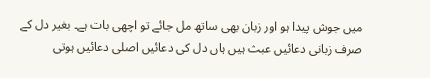میں جوش پیدا ہو اور زبان بھی ساتھ مل جائے تو اچھی بات ہے۔ بغیر دل کے صرف زبانی دعائیں عبث ہیں ہاں دل کی دعائیں اصلی دعائیں ہوتی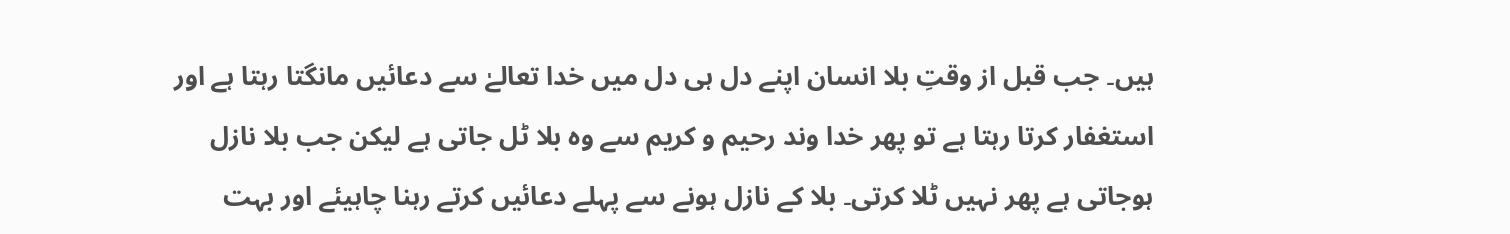ہیں۔ جب قبل از وقتِ بلا انسان اپنے دل ہی دل میں خدا تعالےٰ سے دعائیں مانگتا رہتا ہے اور استغفار کرتا رہتا ہے تو پھر خدا وند رحیم و کریم سے وہ بلا ٹل جاتی ہے لیکن جب بلا نازل ہوجاتی ہے پھر نہیں ٹلا کرتی۔ بلا کے نازل ہونے سے پہلے دعائیں کرتے رہنا چاہیئے اور بہت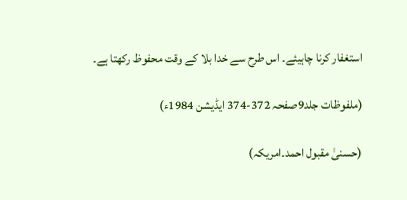استغفار کرنا چاہیئے۔ اس طرح سے خدا بلا کے وقت محفوظ رکھتا ہے۔

(ملفوظات جلد9صفحہ 372-374 ایڈیشن 1984ء)

(حسنیٰ مقبول احمد۔امریکہ)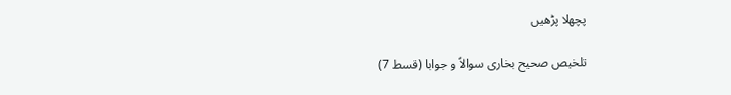پچھلا پڑھیں

تلخیص صحیح بخاری سوالاً و جوابا (قسط 7)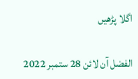اگلا پڑھیں

الفضل آن لائن 28 ستمبر 2022